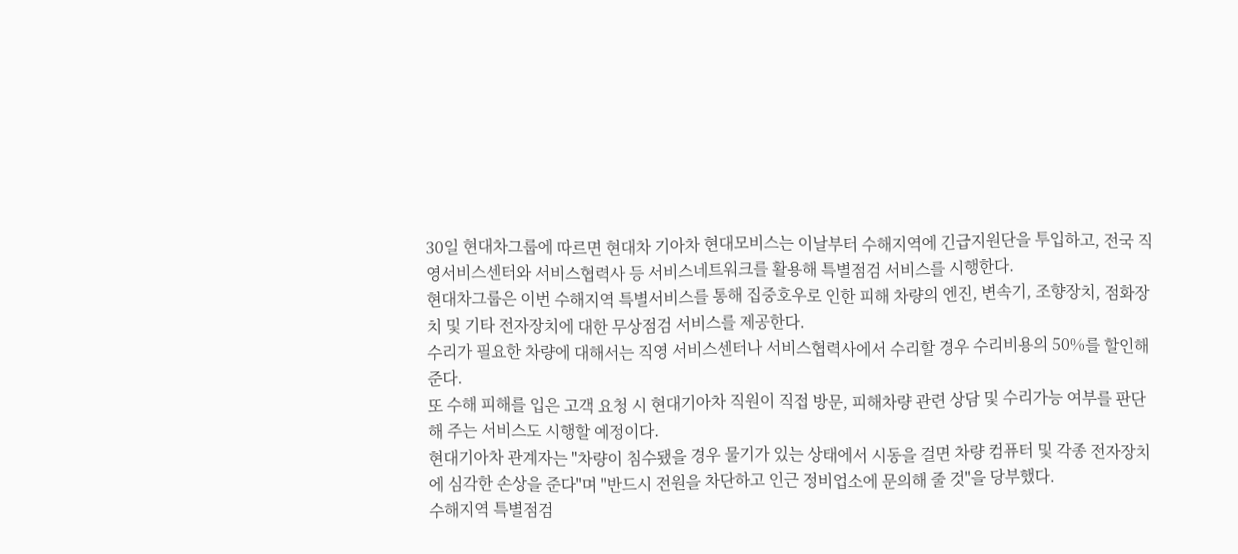30일 현대차그룹에 따르면 현대차 기아차 현대모비스는 이날부터 수해지역에 긴급지원단을 투입하고, 전국 직영서비스센터와 서비스협력사 등 서비스네트워크를 활용해 특별점검 서비스를 시행한다.
현대차그룹은 이번 수해지역 특별서비스를 통해 집중호우로 인한 피해 차량의 엔진, 변속기, 조향장치, 점화장치 및 기타 전자장치에 대한 무상점검 서비스를 제공한다.
수리가 필요한 차량에 대해서는 직영 서비스센터나 서비스협력사에서 수리할 경우 수리비용의 50%를 할인해 준다.
또 수해 피해를 입은 고객 요청 시 현대기아차 직원이 직접 방문, 피해차량 관련 상담 및 수리가능 여부를 판단해 주는 서비스도 시행할 예정이다.
현대기아차 관계자는 "차량이 침수됐을 경우 물기가 있는 상태에서 시동을 걸면 차량 컴퓨터 및 각종 전자장치에 심각한 손상을 준다"며 "반드시 전원을 차단하고 인근 정비업소에 문의해 줄 것"을 당부했다.
수해지역 특별점검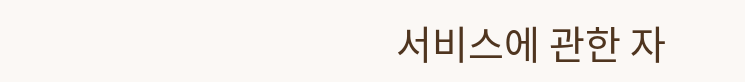서비스에 관한 자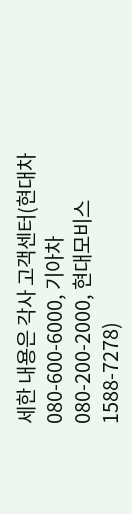세한 내용은 각사 고객센터(현대차 080-600-6000, 기아차 080-200-2000, 현대모비스 1588-7278)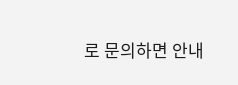로 문의하면 안내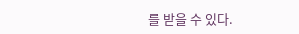를 받을 수 있다.